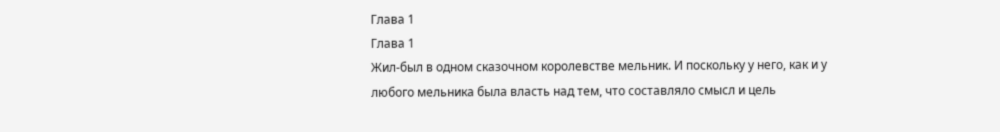Глава 1
Глава 1
Жил-был в одном сказочном королевстве мельник. И поскольку у него, как и у любого мельника была власть над тем, что составляло смысл и цель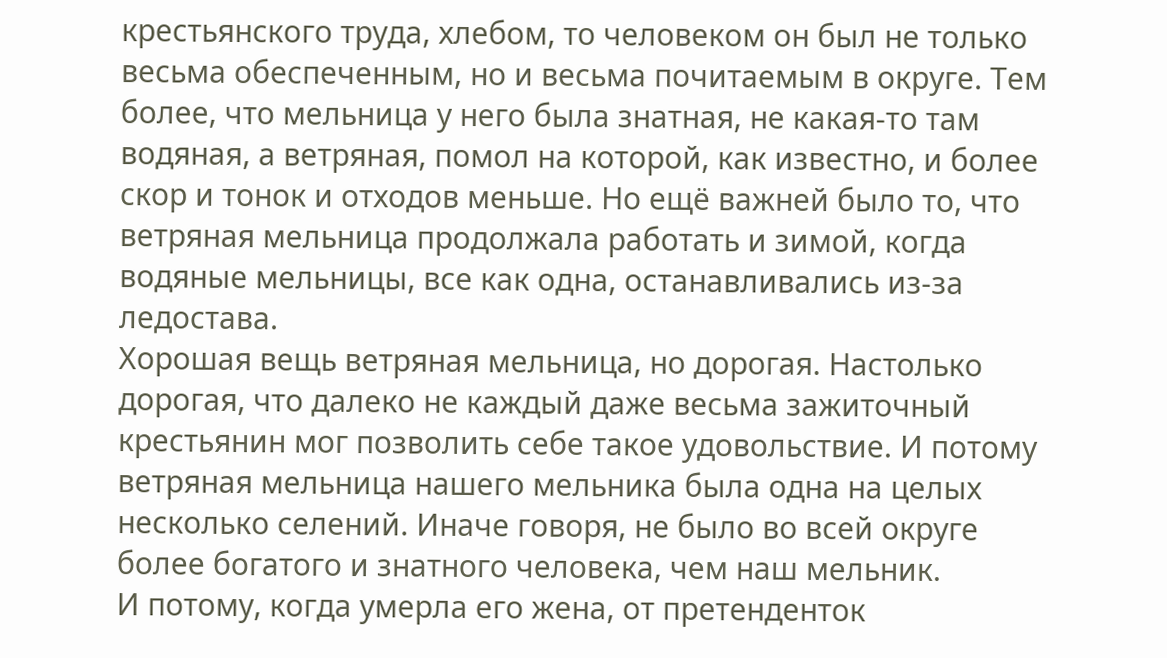крестьянского труда, хлебом, то человеком он был не только весьма обеспеченным, но и весьма почитаемым в округе. Тем более, что мельница у него была знатная, не какая-то там водяная, а ветряная, помол на которой, как известно, и более скор и тонок и отходов меньше. Но ещё важней было то, что ветряная мельница продолжала работать и зимой, когда водяные мельницы, все как одна, останавливались из-за ледостава.
Хорошая вещь ветряная мельница, но дорогая. Настолько дорогая, что далеко не каждый даже весьма зажиточный крестьянин мог позволить себе такое удовольствие. И потому ветряная мельница нашего мельника была одна на целых несколько селений. Иначе говоря, не было во всей округе более богатого и знатного человека, чем наш мельник.
И потому, когда умерла его жена, от претенденток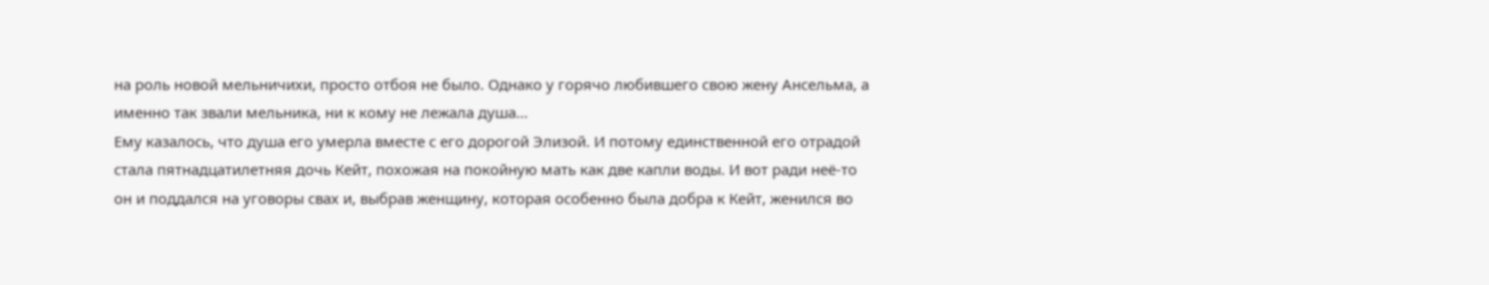на роль новой мельничихи, просто отбоя не было. Однако у горячо любившего свою жену Ансельма, а именно так звали мельника, ни к кому не лежала душа…
Ему казалось, что душа его умерла вместе с его дорогой Элизой. И потому единственной его отрадой стала пятнадцатилетняя дочь Кейт, похожая на покойную мать как две капли воды. И вот ради неё-то он и поддался на уговоры свах и, выбрав женщину, которая особенно была добра к Кейт, женился во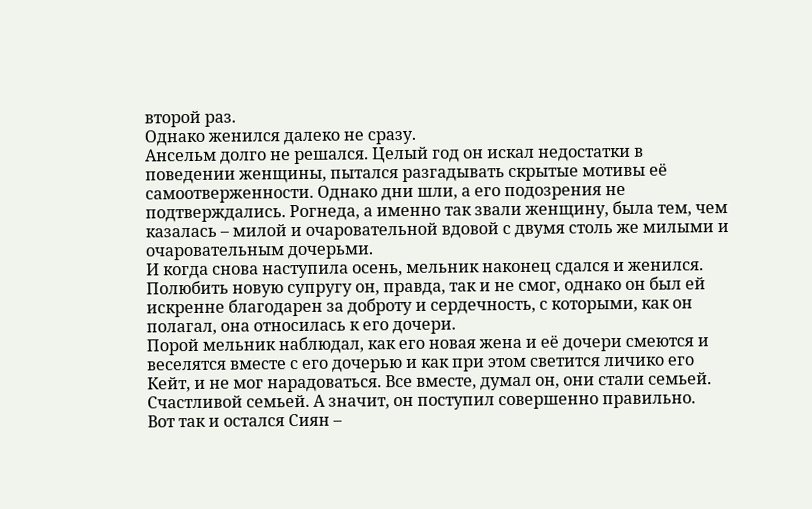второй раз.
Однако женился далеко не сразу.
Ансельм долго не решался. Целый год он искал недостатки в поведении женщины, пытался разгадывать скрытые мотивы её самоотверженности. Однако дни шли, а его подозрения не подтверждались. Рогнеда, а именно так звали женщину, была тем, чем казалась – милой и очаровательной вдовой с двумя столь же милыми и очаровательным дочерьми.
И когда снова наступила осень, мельник наконец сдался и женился.
Полюбить новую супругу он, правда, так и не смог, однако он был ей искренне благодарен за доброту и сердечность, с которыми, как он полагал, она относилась к его дочери.
Порой мельник наблюдал, как его новая жена и её дочери смеются и веселятся вместе с его дочерью и как при этом светится личико его Кейт, и не мог нарадоваться. Все вместе, думал он, они стали семьей. Счастливой семьей. А значит, он поступил совершенно правильно.
Вот так и остался Сиян –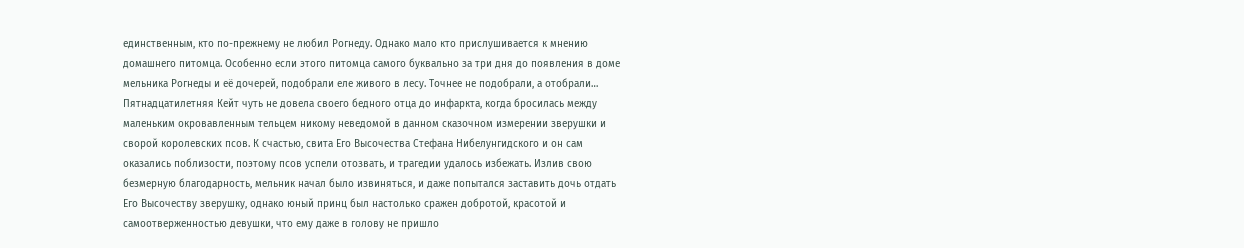единственным, кто по-прежнему не любил Рогнеду. Однако мало кто прислушивается к мнению домашнего питомца. Особенно если этого питомца самого буквально за три дня до появления в доме мельника Рогнеды и её дочерей, подобрали еле живого в лесу. Точнее не подобрали, а отобрали…
Пятнадцатилетняя Кейт чуть не довела своего бедного отца до инфаркта, когда бросилась между маленьким окровавленным тельцем никому неведомой в данном сказочном измерении зверушки и сворой королевских псов. К счастью, свита Его Высочества Стефана Нибелунгидского и он сам оказались поблизости, поэтому псов успели отозвать, и трагедии удалось избежать. Излив свою безмерную благодарность, мельник начал было извиняться, и даже попытался заставить дочь отдать Его Высочеству зверушку, однако юный принц был настолько сражен добротой, красотой и самоотверженностью девушки, что ему даже в голову не пришло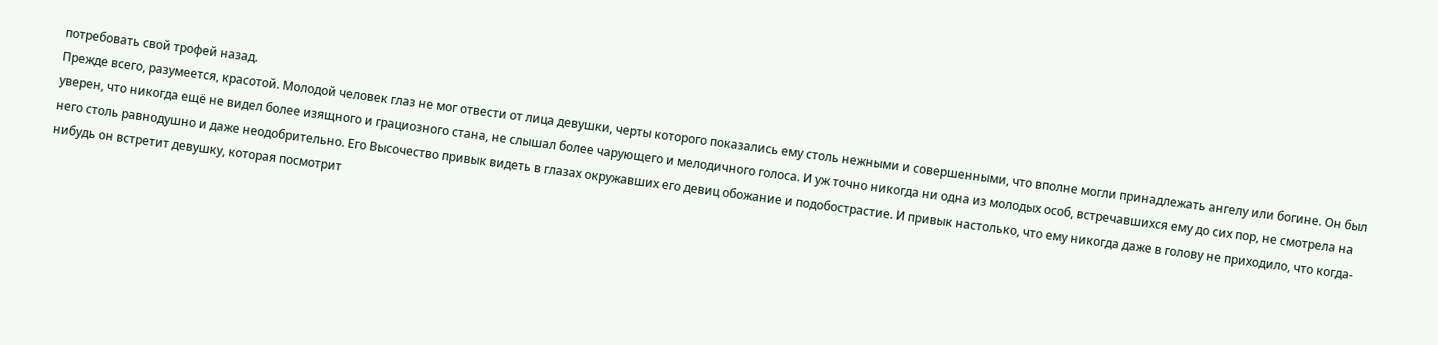потребовать свой трофей назад.
Прежде всего, разумеется, красотой. Молодой человек глаз не мог отвести от лица девушки, черты которого показались ему столь нежными и совершенными, что вполне могли принадлежать ангелу или богине. Он был уверен, что никогда ещё не видел более изящного и грациозного стана, не слышал более чарующего и мелодичного голоса. И уж точно никогда ни одна из молодых особ, встречавшихся ему до сих пор, не смотрела на него столь равнодушно и даже неодобрительно. Его Высочество привык видеть в глазах окружавших его девиц обожание и подобострастие. И привык настолько, что ему никогда даже в голову не приходило, что когда-нибудь он встретит девушку, которая посмотрит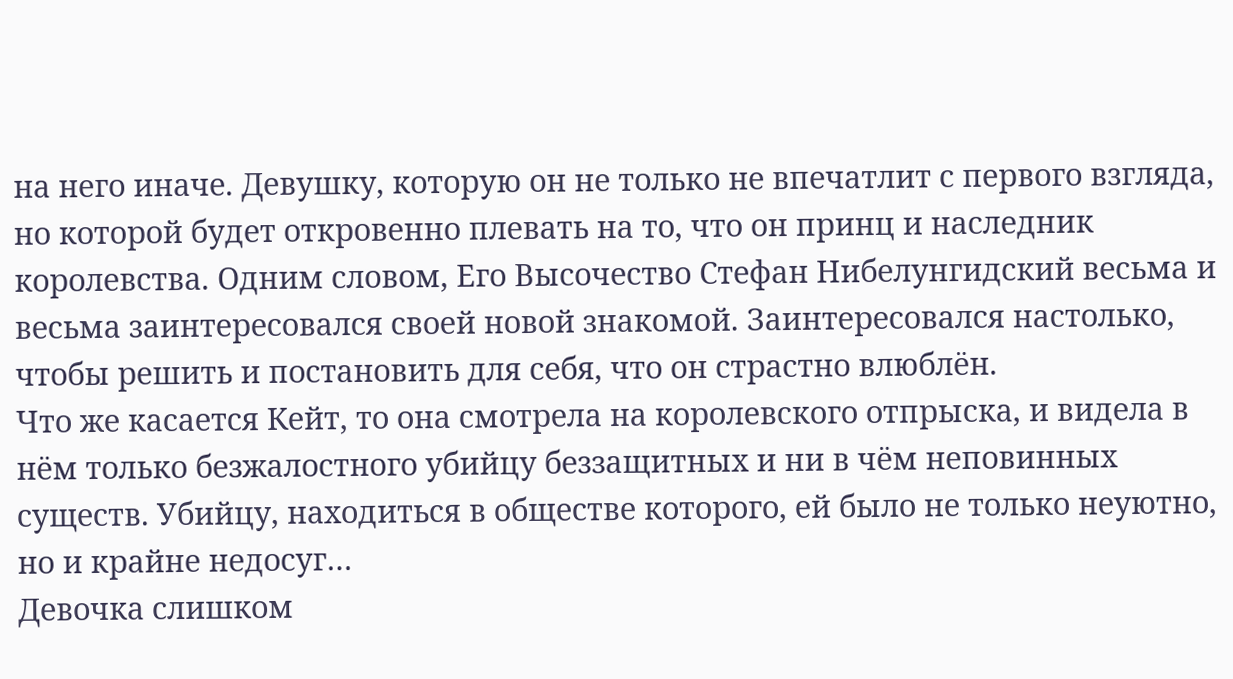на него иначе. Девушку, которую он не только не впечатлит с первого взгляда, но которой будет откровенно плевать на то, что он принц и наследник королевства. Одним словом, Его Высочество Стефан Нибелунгидский весьма и весьма заинтересовался своей новой знакомой. Заинтересовался настолько, чтобы решить и постановить для себя, что он страстно влюблён.
Что же касается Кейт, то она смотрела на королевского отпрыска, и видела в нём только безжалостного убийцу беззащитных и ни в чём неповинных существ. Убийцу, находиться в обществе которого, ей было не только неуютно, но и крайне недосуг…
Девочка слишком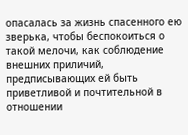опасалась за жизнь спасенного ею зверька, чтобы беспокоиться о такой мелочи, как соблюдение внешних приличий, предписывающих ей быть приветливой и почтительной в отношении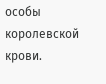особы королевской крови.